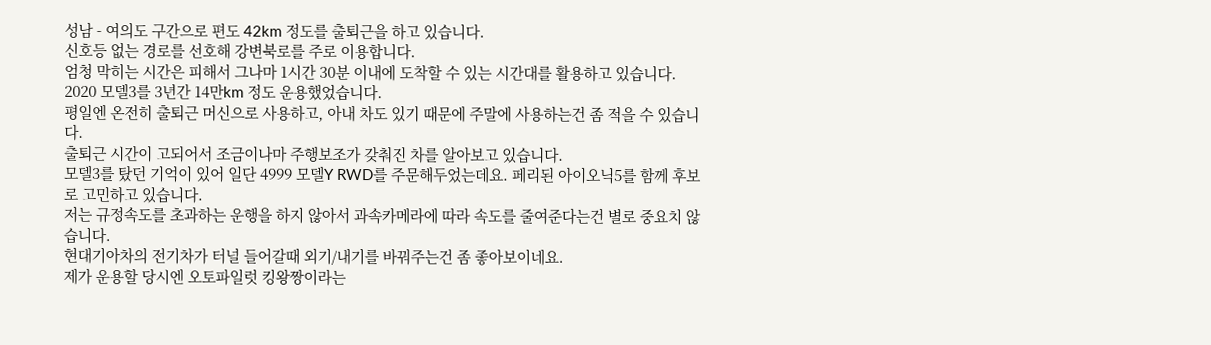성남 - 여의도 구간으로 편도 42km 정도를 출퇴근을 하고 있습니다.
신호등 없는 경로를 선호해 강변북로를 주로 이용합니다.
엄청 막히는 시간은 피해서 그나마 1시간 30분 이내에 도착할 수 있는 시간대를 활용하고 있습니다.
2020 모델3를 3년간 14만km 정도 운용했었습니다.
평일엔 온전히 출퇴근 머신으로 사용하고, 아내 차도 있기 때문에 주말에 사용하는건 좀 적을 수 있습니다.
출퇴근 시간이 고되어서 조금이나마 주행보조가 갖춰진 차를 알아보고 있습니다.
모델3를 탔던 기억이 있어 일단 4999 모델Y RWD를 주문해두었는데요. 페리된 아이오닉5를 함께 후보로 고민하고 있습니다.
저는 규정속도를 초과하는 운행을 하지 않아서 과속카메라에 따라 속도를 줄여준다는건 별로 중요치 않습니다.
현대기아차의 전기차가 터널 들어갈때 외기/내기를 바꿔주는건 좀 좋아보이네요.
제가 운용할 당시엔 오토파일럿 킹왕짱이라는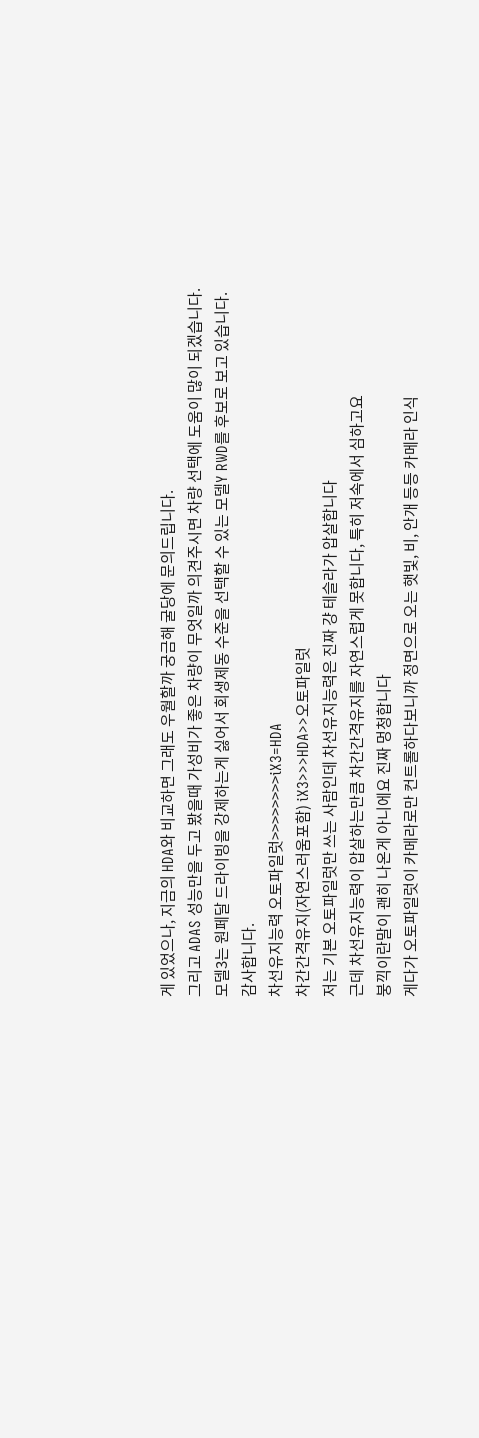게 있었으나, 지금의 HDA와 비교하면 그래도 우월할까 궁금해 굴당에 문의드립니다.
그리고 ADAS 성능만을 두고 봤을때 가성비가 좋은 차량이 무엇일까 의견주시면 차량 선택에 도움이 많이 되겠습니다.
모델3는 원페달 드라이빙을 강제하는게 싫어서 회생제동 수준을 선택할 수 있는 모델Y RWD를 후보로 보고 있습니다.
감사합니다.
차선유지능력 오토파일럿>>>>>>>>iX3=HDA
차간간격유지(자연스러움포함) iX3>>>HDA>>오토파일럿
저는 기본 오토파일럿만 쓰는 사람인데 차선유지능력은 진짜 걍 테슬라가 압살합니다
근데 차선유지능력이 압살하는만큼 차간간격유지를 자연스럽게 못합니다, 특히 저속에서 심하고요
붕끽이란말이 괜히 나온게 아니에요 진짜 멍청합니다
게다가 오토파일럿이 카메라로만 컨트롤하다보니까 정면으로 오는 햇빛, 비, 안개 등등 카메라 인식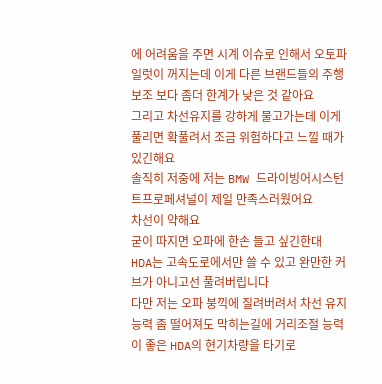에 어려움을 주면 시계 이슈로 인해서 오토파일럿이 꺼지는데 이게 다른 브랜드들의 주행보조 보다 좀더 한계가 낮은 것 같아요
그리고 차선유지를 강하게 물고가는데 이게 풀리면 확풀려서 조금 위험하다고 느낄 때가 있긴해요
솔직히 저중에 저는 BMW 드라이빙어시스턴트프로페셔널이 제일 만족스러웠어요
차선이 약해요
굳이 따지면 오파에 한손 들고 싶긴한대
HDA는 고속도로에서만 쓸 수 있고 완만한 커브가 아니고선 풀려버립니다
다만 저는 오파 붕끽에 질려버려서 차선 유지능력 좀 떨어져도 막히는길에 거리조절 능력이 좋은 HDA의 현기차량을 타기로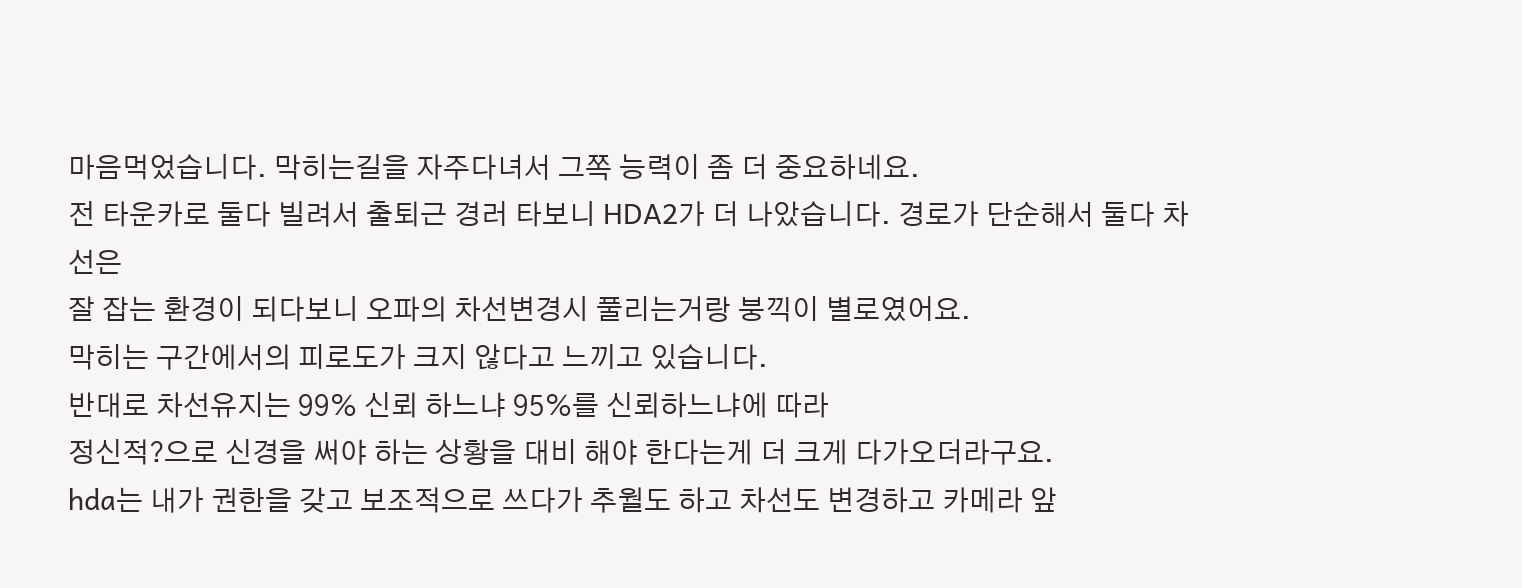마음먹었습니다. 막히는길을 자주다녀서 그쪽 능력이 좀 더 중요하네요.
전 타운카로 둘다 빌려서 출퇴근 경러 타보니 HDA2가 더 나았습니다. 경로가 단순해서 둘다 차선은
잘 잡는 환경이 되다보니 오파의 차선변경시 풀리는거랑 붕끽이 별로였어요.
막히는 구간에서의 피로도가 크지 않다고 느끼고 있습니다.
반대로 차선유지는 99% 신뢰 하느냐 95%를 신뢰하느냐에 따라
정신적?으로 신경을 써야 하는 상황을 대비 해야 한다는게 더 크게 다가오더라구요.
hda는 내가 권한을 갖고 보조적으로 쓰다가 추월도 하고 차선도 변경하고 카메라 앞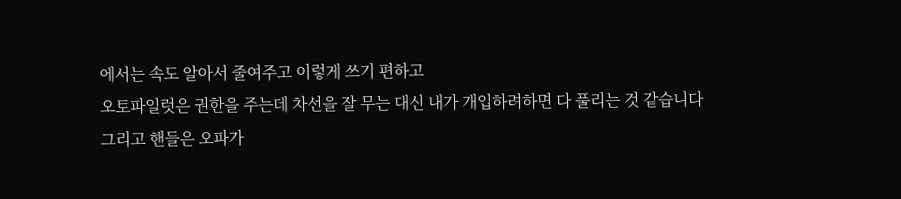에서는 속도 알아서 줄여주고 이렇게 쓰기 편하고
오토파일럿은 권한을 주는데 차선을 잘 무는 대신 내가 개입하려하면 다 풀리는 것 같습니다
그리고 핸들은 오파가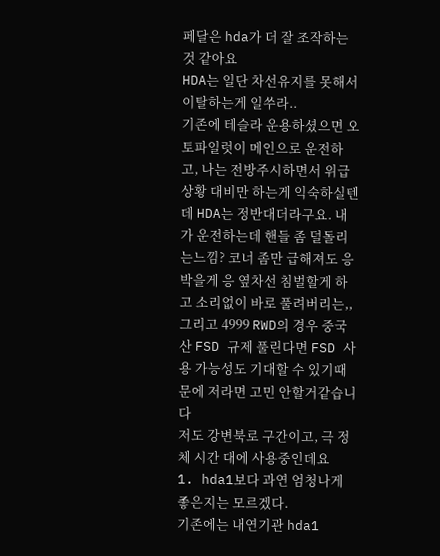페달은 hda가 더 잘 조작하는 것 같아요
HDA는 일단 차선유지를 못해서 이탈하는게 일쑤라..
기존에 테슬라 운용하셨으면 오토파일럿이 메인으로 운전하고, 나는 전방주시하면서 위급상황 대비만 하는게 익숙하실텐데 HDA는 정반대더라구요. 내가 운전하는데 핸들 좀 덜돌리는느낌? 코너 좀만 급해져도 응 박을게 응 옆차선 침벌할게 하고 소리없이 바로 풀려버리는,,
그리고 4999 RWD의 경우 중국산 FSD 규제 풀린다면 FSD 사용 가능성도 기대할 수 있기때문에 저라면 고민 안할거같습니다
저도 강변북로 구간이고, 극 정체 시간 대에 사용중인데요
1. hda1보다 과연 엄청나게 좋은지는 모르겠다.
기존에는 내연기관 hda1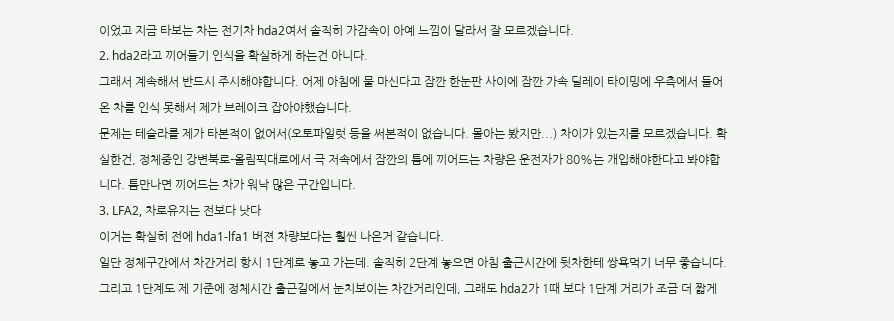이었고 지금 타보는 차는 전기차 hda2여서 솔직히 가감속이 아예 느낌이 달라서 잘 모르겠습니다.
2. hda2라고 끼어들기 인식을 확실하게 하는건 아니다.
그래서 계속해서 반드시 주시해야합니다. 어제 아침에 물 마신다고 잠깐 한눈판 사이에 잠깐 가속 딜레이 타이밍에 우측에서 들어온 차를 인식 못해서 제가 브레이크 잡아야했습니다.
문제는 테슬라를 제가 타본적이 없어서(오토파일럿 등을 써본적이 없습니다. 몰아는 봤지만...) 차이가 있는지를 모르겠습니다. 확실한건, 정체중인 강변북로-올림픽대로에서 극 저속에서 잠깐의 틈에 끼어드는 차량은 운전자가 80%는 개입해야한다고 봐야합니다. 틈만나면 끼어드는 차가 워낙 많은 구간입니다.
3. LFA2, 차로유지는 전보다 낫다
이거는 확실히 전에 hda1-lfa1 버젼 차량보다는 훨씬 나은거 같습니다.
일단 정체구간에서 차간거리 항시 1단계로 놓고 가는데. 솔직히 2단계 놓으면 아침 출근시간에 뒷차한테 쌍욕먹기 너무 좋습니다. 그리고 1단계도 제 기준에 정체시간 출근길에서 눈치보이는 차간거리인데, 그래도 hda2가 1때 보다 1단계 거리가 조금 더 짧게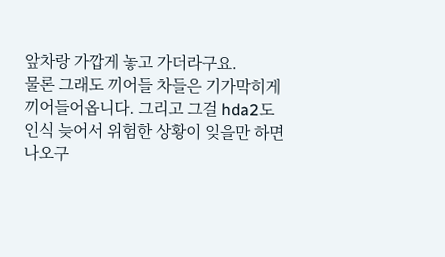앞차랑 가깝게 놓고 가더라구요.
물론 그래도 끼어들 차들은 기가막히게 끼어들어옵니다. 그리고 그걸 hda2도 인식 늦어서 위험한 상황이 잊을만 하면 나오구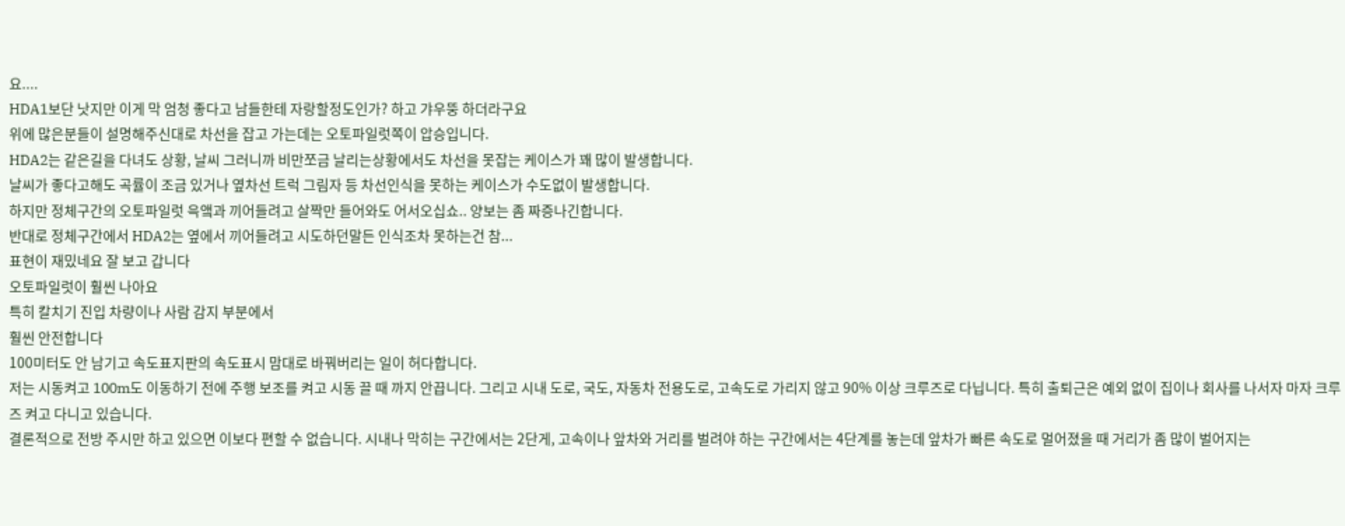요....
HDA1보단 낫지만 이게 막 엄청 좋다고 남들한테 자랑할정도인가? 하고 갸우뚱 하더라구요
위에 많은분들이 설명해주신대로 차선을 잡고 가는데는 오토파일럿쪽이 압승입니다.
HDA2는 같은길을 다녀도 상황, 날씨 그러니까 비만쪼금 날리는상황에서도 차선을 못잡는 케이스가 꽤 많이 발생합니다.
날씨가 좋다고해도 곡률이 조금 있거나 옆차선 트럭 그림자 등 차선인식을 못하는 케이스가 수도없이 발생합니다.
하지만 정체구간의 오토파일럿 윽앸과 끼어들려고 살짝만 들어와도 어서오십쇼.. 양보는 좀 짜증나긴합니다.
반대로 정체구간에서 HDA2는 옆에서 끼어들려고 시도하던말든 인식조차 못하는건 참...
표현이 재밌네요 잘 보고 갑니다
오토파일럿이 훨씬 나아요
특히 칼치기 진입 차량이나 사람 감지 부분에서
훨씬 안전합니다
100미터도 안 남기고 속도표지판의 속도표시 맘대로 바꿔버리는 일이 허다합니다.
저는 시동켜고 100m도 이동하기 전에 주행 보조를 켜고 시동 끌 때 까지 안끕니다. 그리고 시내 도로, 국도, 자동차 전용도로, 고속도로 가리지 않고 90% 이상 크루즈로 다닙니다. 특히 출퇴근은 예외 없이 집이나 회사를 나서자 마자 크루즈 켜고 다니고 있습니다.
결론적으로 전방 주시만 하고 있으면 이보다 편할 수 없습니다. 시내나 막히는 구간에서는 2단게, 고속이나 앞차와 거리를 벌려야 하는 구간에서는 4단계를 놓는데 앞차가 빠른 속도로 멀어졌을 때 거리가 좀 많이 벌어지는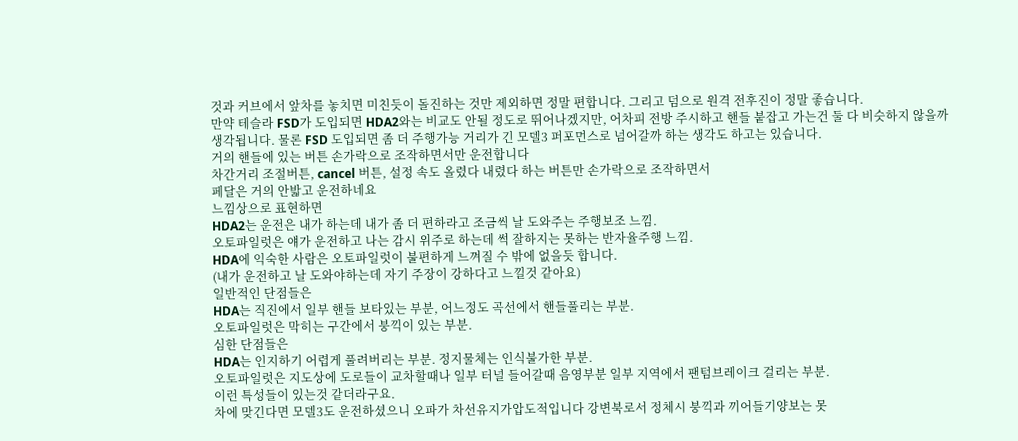것과 커브에서 앞차를 놓치면 미친듯이 돌진하는 것만 제외하면 정말 편합니다. 그리고 덤으로 원격 전후진이 정말 좋습니다.
만약 테슬라 FSD가 도입되면 HDA2와는 비교도 안될 정도로 뛰어나겠지만, 어차피 전방 주시하고 핸들 붙잡고 가는건 둘 다 비슷하지 않을까 생각됩니다. 물론 FSD 도입되면 좀 더 주행가능 거리가 긴 모델3 퍼포먼스로 넘어갈까 하는 생각도 하고는 있습니다.
거의 핸들에 있는 버튼 손가락으로 조작하면서만 운전합니다
차간거리 조절버튼, cancel 버튼, 설정 속도 올렸다 내렸다 하는 버튼만 손가락으로 조작하면서
페달은 거의 안밟고 운전하네요
느낌상으로 표현하면
HDA2는 운전은 내가 하는데 내가 좀 더 편하라고 조금씩 날 도와주는 주행보조 느낌.
오토파일럿은 얘가 운전하고 나는 감시 위주로 하는데 썩 잘하지는 못하는 반자율주행 느낌.
HDA에 익숙한 사람은 오토파일럿이 불편하게 느껴질 수 밖에 없을듯 합니다.
(내가 운전하고 날 도와야하는데 자기 주장이 강하다고 느낄것 같아요)
일반적인 단점들은
HDA는 직진에서 일부 핸들 보타있는 부분, 어느정도 곡선에서 핸들풀리는 부분.
오토파일럿은 막히는 구간에서 붕끽이 있는 부분.
심한 단점들은
HDA는 인지하기 어렵게 풀려버리는 부분. 정지물체는 인식불가한 부분.
오토파일럿은 지도상에 도로들이 교차할때나 일부 터널 들어갈때 음영부분 일부 지역에서 팬텀브레이크 걸리는 부분.
이런 특성들이 있는것 같더라구요.
차에 맞긴다면 모델3도 운전하셨으니 오파가 차선유지가압도적입니다 강변북로서 정체시 붕끽과 끼어들기양보는 못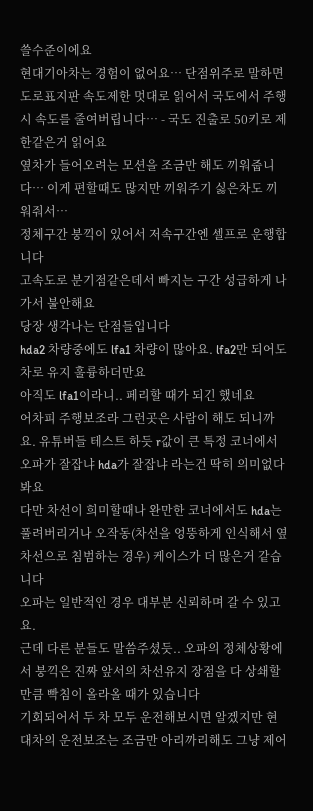쓸수준이에요
현대기아차는 경험이 없어요… 단점위주로 말하면
도로표지판 속도제한 멋대로 읽어서 국도에서 주행시 속도를 줄여버립니다… - 국도 진출로 50키로 제한같은거 읽어요
옆차가 들어오려는 모션을 조금만 해도 끼워줍니다… 이게 편할때도 많지만 끼워주기 싫은차도 끼워줘서…
정체구간 붕끽이 있어서 저속구간엔 셀프로 운행합니다
고속도로 분기점같은데서 빠지는 구간 성급하게 나가서 불안해요
당장 생각나는 단점들입니다
hda2 차량중에도 lfa1 차량이 많아요. lfa2만 되어도 차로 유지 훌륭하더만요
아직도 lfa1이라니.. 페리할 때가 되긴 했네요
어차피 주행보조라 그런곳은 사람이 해도 되니까요. 유튜버들 테스트 하듯 r값이 큰 특정 코너에서 오파가 잘잡냐 hda가 잘잡냐 라는건 딱히 의미없다 봐요
다만 차선이 희미할때나 완만한 코너에서도 hda는 풀려버리거나 오작동(차선을 엉뚱하게 인식해서 옆차선으로 침범하는 경우) 케이스가 더 많은거 같습니다
오파는 일반적인 경우 대부분 신뢰하며 갈 수 있고요.
근데 다른 분들도 말씀주셨듯.. 오파의 정체상황에서 붕끽은 진짜 앞서의 차선유지 장점을 다 상쇄할만큼 빡침이 올라올 때가 있습니다
기회되어서 두 차 모두 운전해보시면 알겠지만 현대차의 운전보조는 조금만 아리까리해도 그냥 제어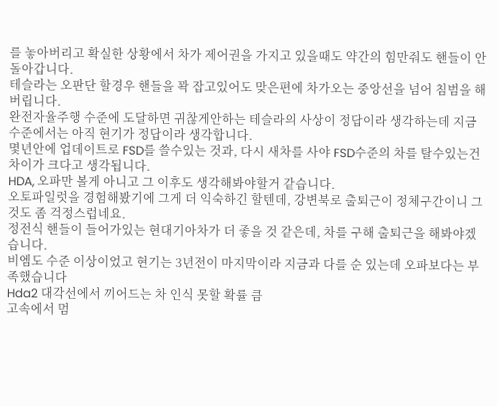를 놓아버리고 확실한 상황에서 차가 제어권을 가지고 있을때도 약간의 힘만줘도 핸들이 안돌아갑니다.
테슬라는 오판단 할경우 핸들을 꽉 잡고있어도 맞은편에 차가오는 중앙선을 넘어 침범을 해버립니다.
완전자율주행 수준에 도달하면 귀찮게안하는 테슬라의 사상이 정답이라 생각하는데 지금 수준에서는 아직 현기가 정답이라 생각합니다.
몇년안에 업데이트로 FSD를 쓸수있는 것과, 다시 새차를 사야 FSD수준의 차를 탈수있는건 차이가 크다고 생각됩니다.
HDA, 오파만 볼게 아니고 그 이후도 생각해봐야할거 같습니다.
오토파일럿을 경험해봤기에 그게 더 익숙하긴 할텐데, 강변북로 출퇴근이 정체구간이니 그것도 좀 걱정스럽네요.
정전식 핸들이 들어가있는 현대기아차가 더 좋을 것 같은데, 차를 구해 출퇴근을 해봐야겠습니다.
비엠도 수준 이상이었고 현기는 3년전이 마지막이라 지금과 다를 순 있는데 오파보다는 부족했습니다
Hda2 대각선에서 끼어드는 차 인식 못할 확률 큼
고속에서 멈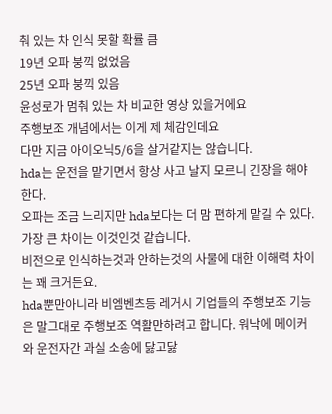춰 있는 차 인식 못할 확률 큼
19년 오파 붕끽 없었음
25년 오파 붕끽 있음
윤성로가 멈춰 있는 차 비교한 영상 있을거에요
주행보조 개념에서는 이게 제 체감인데요
다만 지금 아이오닉5/6을 살거같지는 않습니다.
hda는 운전을 맡기면서 항상 사고 날지 모르니 긴장을 해야 한다.
오파는 조금 느리지만 hda보다는 더 맘 편하게 맡길 수 있다.
가장 큰 차이는 이것인것 같습니다.
비전으로 인식하는것과 안하는것의 사물에 대한 이해력 차이는 꽤 크거든요.
hda뿐만아니라 비엠벤츠등 레거시 기업들의 주행보조 기능은 말그대로 주행보조 역활만하려고 합니다. 워낙에 메이커와 운전자간 과실 소송에 닳고닳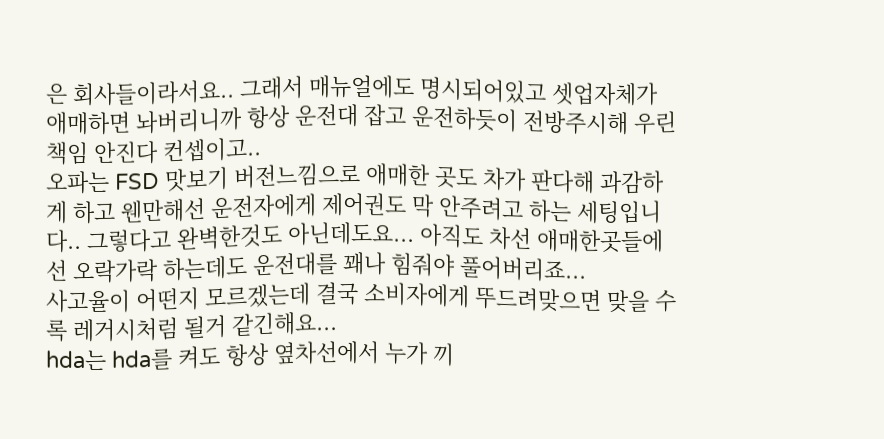은 회사들이라서요.. 그래서 매뉴얼에도 명시되어있고 셋업자체가 애매하면 놔버리니까 항상 운전대 잡고 운전하듯이 전방주시해 우린 책임 안진다 컨셉이고..
오파는 FSD 맛보기 버전느낌으로 애매한 곳도 차가 판다해 과감하게 하고 웬만해선 운전자에게 제어권도 막 안주려고 하는 세팅입니다.. 그렇다고 완벽한것도 아닌데도요... 아직도 차선 애매한곳들에선 오락가락 하는데도 운전대를 꽤나 힘줘야 풀어버리죠...
사고율이 어떤지 모르겠는데 결국 소비자에게 뚜드려맞으면 맞을 수록 레거시처럼 될거 같긴해요...
hda는 hda를 켜도 항상 옆차선에서 누가 끼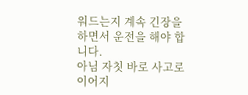워드는지 계속 긴장을 하면서 운전을 해야 합니다.
아님 자칫 바로 사고로 이어지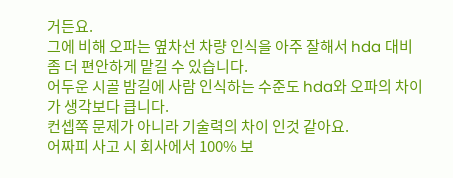거든요.
그에 비해 오파는 옆차선 차량 인식을 아주 잘해서 hda 대비 좀 더 편안하게 맡길 수 있습니다.
어두운 시골 밤길에 사람 인식하는 수준도 hda와 오파의 차이가 생각보다 큽니다.
컨셉쪽 문제가 아니라 기술력의 차이 인것 같아요.
어짜피 사고 시 회사에서 100% 보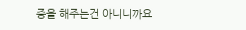증을 해주는건 아니니까요